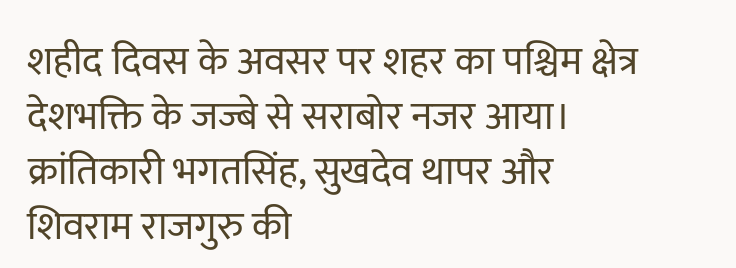शहीद दिवस के अवसर पर शहर का पश्चिम क्षेत्र देशभक्ति के जज्बे से सराबोर नजर आया। क्रांतिकारी भगतसिंह, सुखदेव थापर और शिवराम राजगुरु की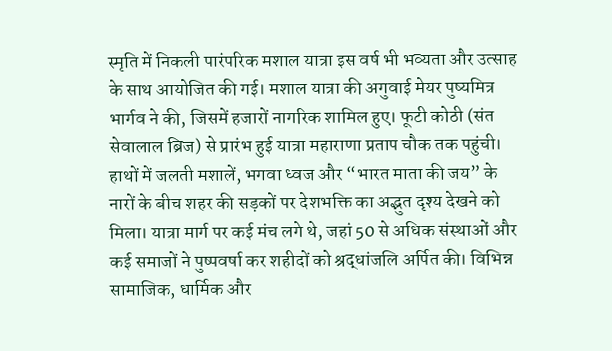स्मृति में निकली पारंपरिक मशाल यात्रा इस वर्ष भी भव्यता और उत्साह के साथ आयोजित की गई। मशाल यात्रा की अगुवाई मेयर पुष्यमित्र भार्गव ने की, जिसमें हजारों नागरिक शामिल हुए। फूटी कोठी (संत सेवालाल ब्रिज) से प्रारंभ हुई यात्रा महाराणा प्रताप चौक तक पहुंची। हाथों में जलती मशालें, भगवा ध्वज और “भारत माता की जय” के नारों के बीच शहर की सड़कों पर देशभक्ति का अद्भुत दृश्य देखने को मिला। यात्रा मार्ग पर कई मंच लगे थे, जहां 50 से अधिक संस्थाओं और कई समाजों ने पुष्पवर्षा कर शहीदों को श्रद्धांजलि अर्पित की। विभिन्न सामाजिक, धार्मिक और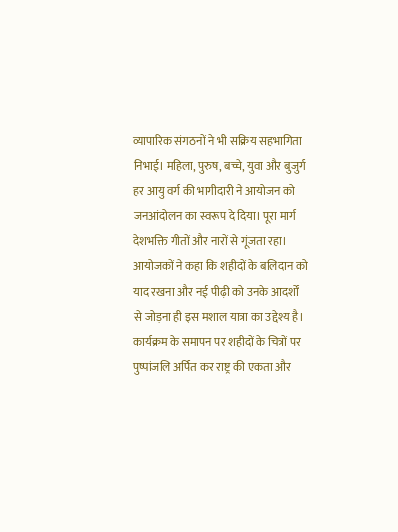व्यापारिक संगठनों ने भी सक्रिय सहभागिता निभाई। महिला, पुरुष, बच्चे, युवा और बुजुर्ग हर आयु वर्ग की भागीदारी ने आयोजन को जनआंदोलन का स्वरूप दे दिया। पूरा मार्ग देशभक्ति गीतों और नारों से गूंजता रहा। आयोजकों ने कहा कि शहीदों के बलिदान को याद रखना और नई पीढ़ी को उनके आदर्शों से जोड़ना ही इस मशाल यात्रा का उद्देश्य है। कार्यक्रम के समापन पर शहीदों के चित्रों पर पुष्पांजलि अर्पित कर राष्ट्र की एकता और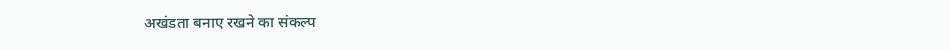अखंडता बनाए रखने का संकल्प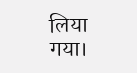लिया गया।